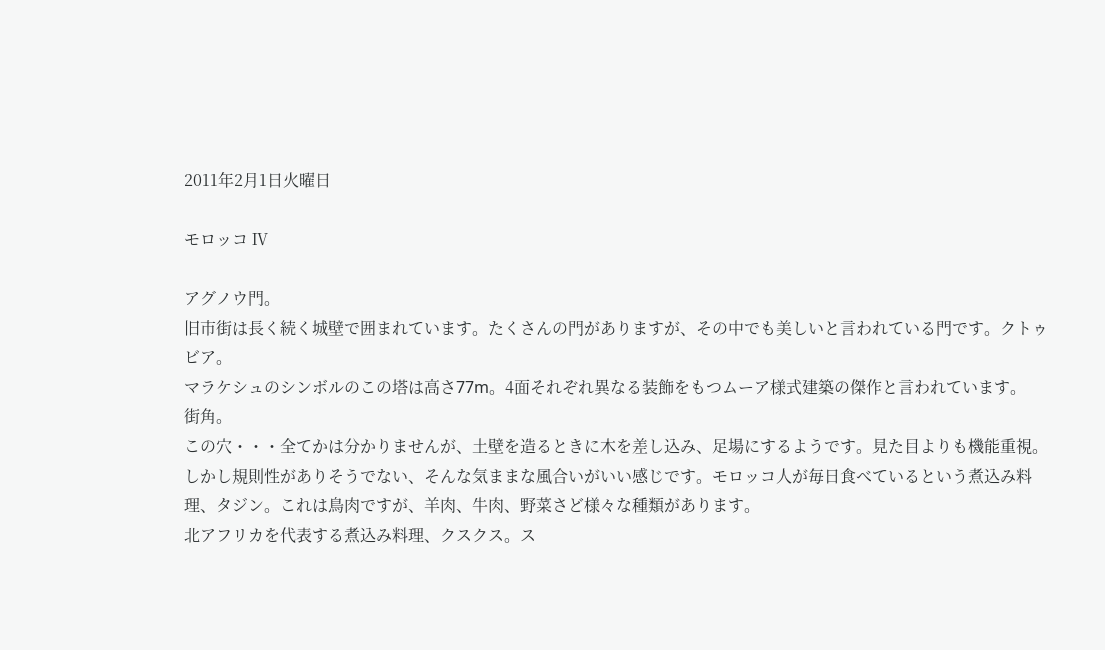2011年2月1日火曜日

モロッコ Ⅳ

アグノウ門。
旧市街は長く続く城壁で囲まれています。たくさんの門がありますが、その中でも美しいと言われている門です。クトゥビア。
マラケシュのシンボルのこの塔は高さ77m。4面それぞれ異なる装飾をもつムーア様式建築の傑作と言われています。
街角。
この穴・・・全てかは分かりませんが、土壁を造るときに木を差し込み、足場にするようです。見た目よりも機能重視。しかし規則性がありそうでない、そんな気ままな風合いがいい感じです。モロッコ人が毎日食べているという煮込み料理、タジン。これは鳥肉ですが、羊肉、牛肉、野菜さど様々な種類があります。
北アフリカを代表する煮込み料理、クスクス。ス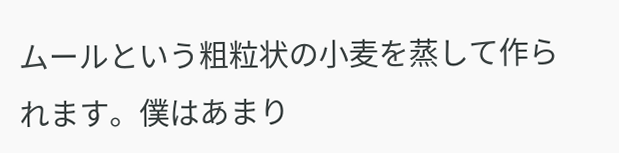ムールという粗粒状の小麦を蒸して作られます。僕はあまり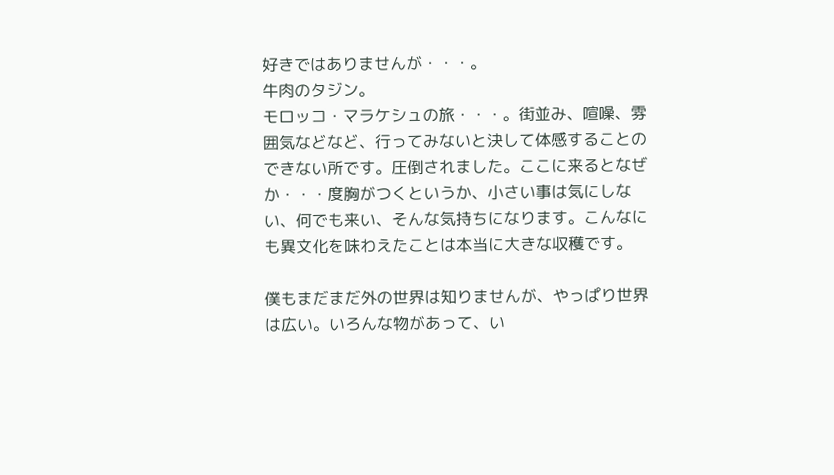好きではありませんが・・・。
牛肉のタジン。
モロッコ・マラケシュの旅・・・。街並み、喧噪、雰囲気などなど、行ってみないと決して体感することのできない所です。圧倒されました。ここに来るとなぜか・・・度胸がつくというか、小さい事は気にしない、何でも来い、そんな気持ちになります。こんなにも異文化を味わえたことは本当に大きな収穫です。

僕もまだまだ外の世界は知りませんが、やっぱり世界は広い。いろんな物があって、い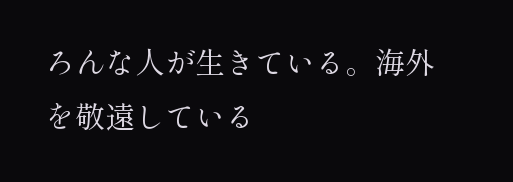ろんな人が生きている。海外を敬遠している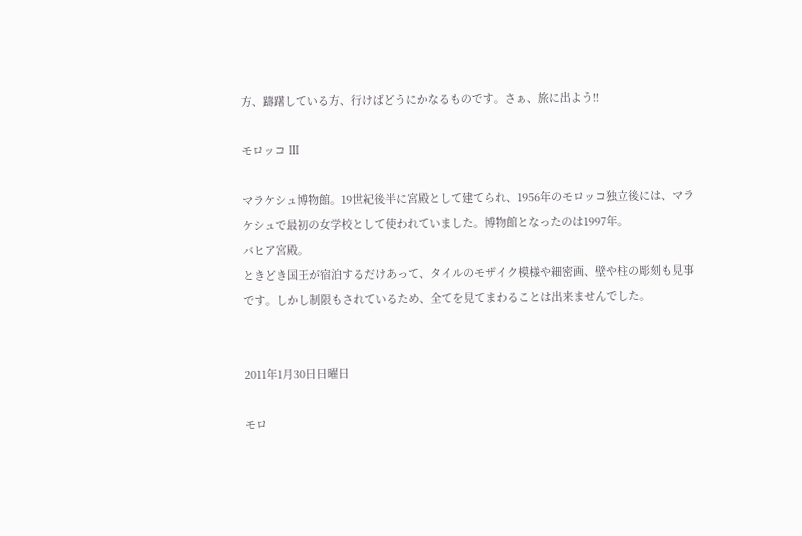方、躊躇している方、行けばどうにかなるものです。さぁ、旅に出よう!!

モロッコ Ⅲ

マラケシュ博物館。19世紀後半に宮殿として建てられ、1956年のモロッコ独立後には、マラケシュで最初の女学校として使われていました。博物館となったのは1997年。
バヒア宮殿。
ときどき国王が宿泊するだけあって、タイルのモザイク模様や細密画、壁や柱の彫刻も見事です。しかし制限もされているため、全てを見てまわることは出来ませんでした。


2011年1月30日日曜日

モロ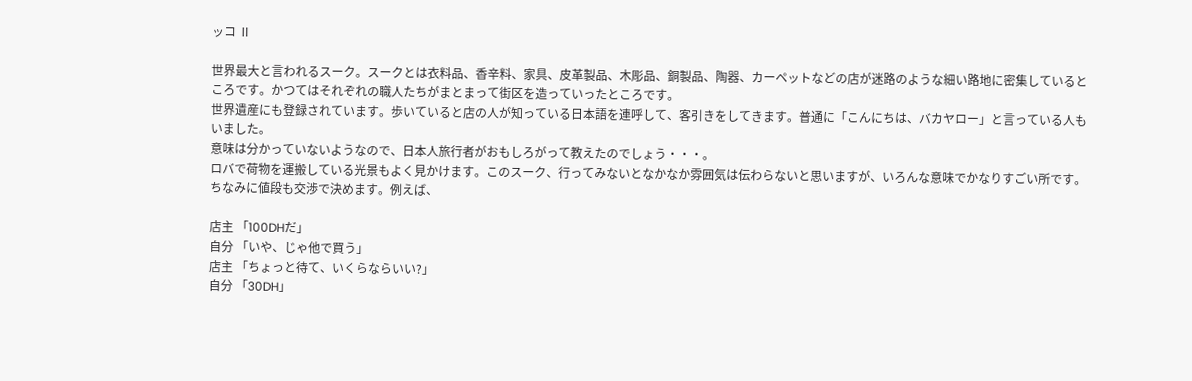ッコ Ⅱ

世界最大と言われるスーク。スークとは衣料品、香辛料、家具、皮革製品、木彫品、銅製品、陶器、カーペットなどの店が迷路のような細い路地に密集しているところです。かつてはそれぞれの職人たちがまとまって街区を造っていったところです。
世界遺産にも登録されています。歩いていると店の人が知っている日本語を連呼して、客引きをしてきます。普通に「こんにちは、バカヤロー」と言っている人もいました。
意味は分かっていないようなので、日本人旅行者がおもしろがって教えたのでしょう・・・。
ロバで荷物を運搬している光景もよく見かけます。このスーク、行ってみないとなかなか雰囲気は伝わらないと思いますが、いろんな意味でかなりすごい所です。ちなみに値段も交渉で決めます。例えば、

店主 「100DHだ」
自分 「いや、じゃ他で買う」
店主 「ちょっと待て、いくらならいい?」
自分 「30DH」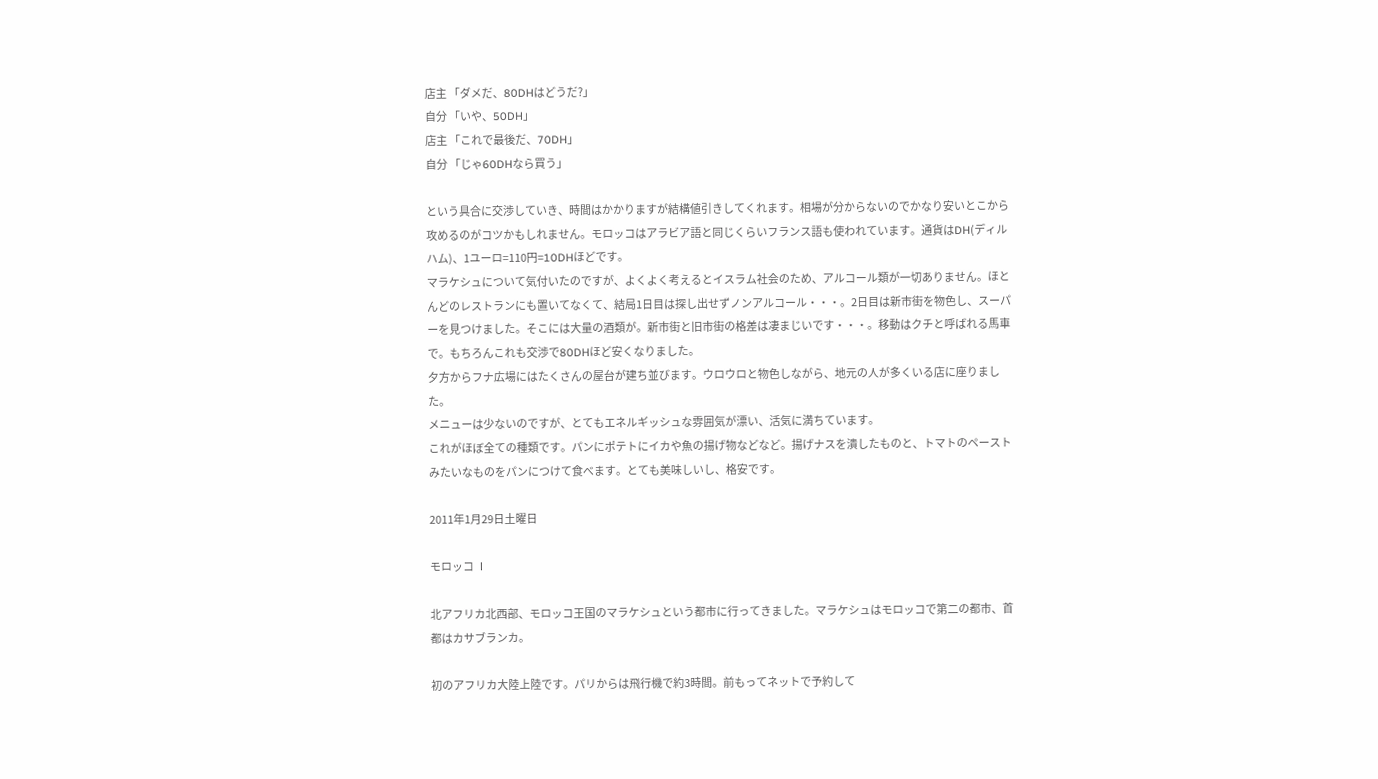店主 「ダメだ、80DHはどうだ?」
自分 「いや、50DH」
店主 「これで最後だ、70DH」
自分 「じゃ60DHなら買う」

という具合に交渉していき、時間はかかりますが結構値引きしてくれます。相場が分からないのでかなり安いとこから攻めるのがコツかもしれません。モロッコはアラビア語と同じくらいフランス語も使われています。通貨はDH(ディルハム)、1ユーロ=110円=10DHほどです。
マラケシュについて気付いたのですが、よくよく考えるとイスラム社会のため、アルコール類が一切ありません。ほとんどのレストランにも置いてなくて、結局1日目は探し出せずノンアルコール・・・。2日目は新市街を物色し、スーパーを見つけました。そこには大量の酒類が。新市街と旧市街の格差は凄まじいです・・・。移動はクチと呼ばれる馬車で。もちろんこれも交渉で80DHほど安くなりました。
夕方からフナ広場にはたくさんの屋台が建ち並びます。ウロウロと物色しながら、地元の人が多くいる店に座りました。
メニューは少ないのですが、とてもエネルギッシュな雰囲気が漂い、活気に満ちています。
これがほぼ全ての種類です。パンにポテトにイカや魚の揚げ物などなど。揚げナスを潰したものと、トマトのペーストみたいなものをパンにつけて食べます。とても美味しいし、格安です。

2011年1月29日土曜日

モロッコ Ⅰ

北アフリカ北西部、モロッコ王国のマラケシュという都市に行ってきました。マラケシュはモロッコで第二の都市、首都はカサブランカ。

初のアフリカ大陸上陸です。パリからは飛行機で約3時間。前もってネットで予約して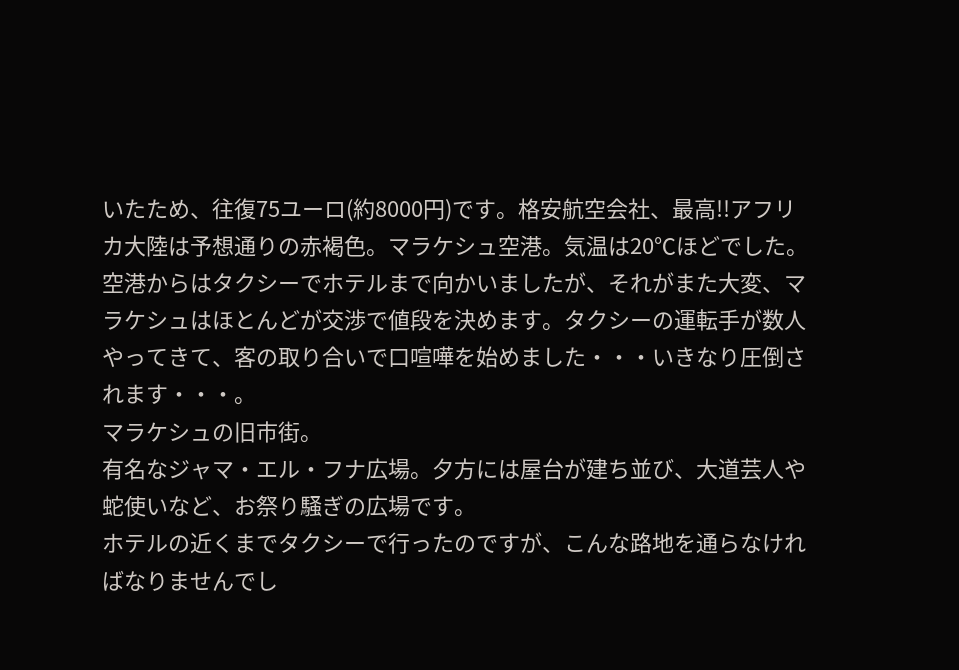いたため、往復75ユーロ(約8000円)です。格安航空会社、最高!!アフリカ大陸は予想通りの赤褐色。マラケシュ空港。気温は20℃ほどでした。空港からはタクシーでホテルまで向かいましたが、それがまた大変、マラケシュはほとんどが交渉で値段を決めます。タクシーの運転手が数人やってきて、客の取り合いで口喧嘩を始めました・・・いきなり圧倒されます・・・。
マラケシュの旧市街。
有名なジャマ・エル・フナ広場。夕方には屋台が建ち並び、大道芸人や蛇使いなど、お祭り騒ぎの広場です。
ホテルの近くまでタクシーで行ったのですが、こんな路地を通らなければなりませんでし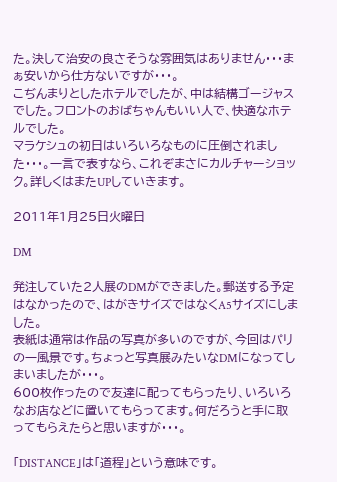た。決して治安の良さそうな雰囲気はありません・・・まぁ安いから仕方ないですが・・・。
こぢんまりとしたホテルでしたが、中は結構ゴージャスでした。フロントのおばちゃんもいい人で、快適なホテルでした。
マラケシュの初日はいろいろなものに圧倒されました・・・。一言で表すなら、これぞまさにカルチャーショック。詳しくはまたUPしていきます。

2011年1月25日火曜日

DM

発注していた2人展のDMができました。郵送する予定はなかったので、はがきサイズではなくA5サイズにしました。
表紙は通常は作品の写真が多いのですが、今回はパリの一風景です。ちょっと写真展みたいなDMになってしまいましたが・・・。
600枚作ったので友達に配ってもらったり、いろいろなお店などに置いてもらってます。何だろうと手に取ってもらえたらと思いますが・・・。

「DISTANCE」は「道程」という意味です。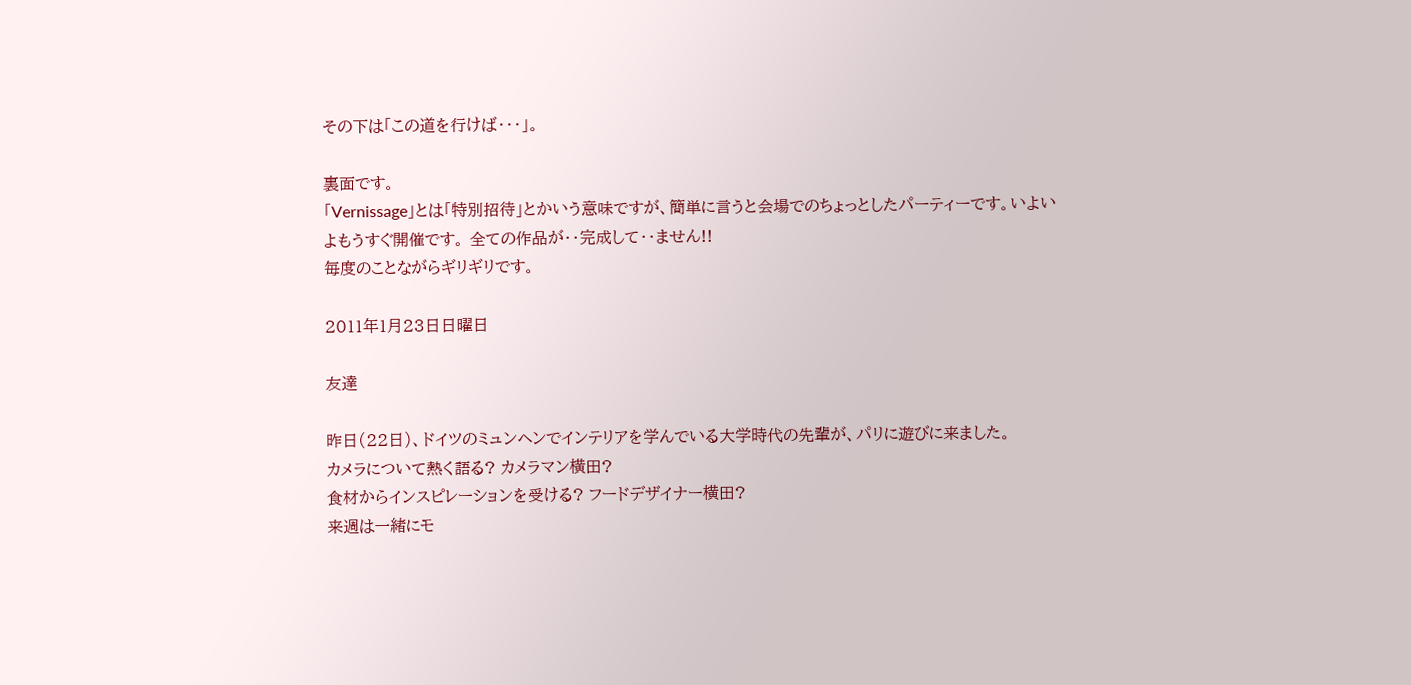その下は「この道を行けば・・・」。

裏面です。
「Vernissage」とは「特別招待」とかいう意味ですが、簡単に言うと会場でのちょっとしたパーティーです。いよいよもうすぐ開催です。 全ての作品が・・完成して・・ません!!
毎度のことながらギリギリです。

2011年1月23日日曜日

友達

昨日(22日)、ドイツのミュンヘンでインテリアを学んでいる大学時代の先輩が、パリに遊びに来ました。
カメラについて熱く語る? カメラマン横田?
食材からインスピレーションを受ける? フードデザイナー横田?
来週は一緒にモ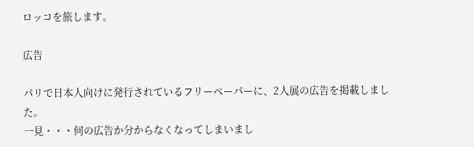ロッコを旅します。

広告

パリで日本人向けに発行されているフリーペーパーに、2人展の広告を掲載しました。
一見・・・何の広告か分からなくなってしまいまし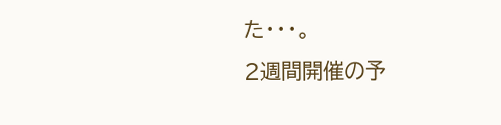た・・・。
2週間開催の予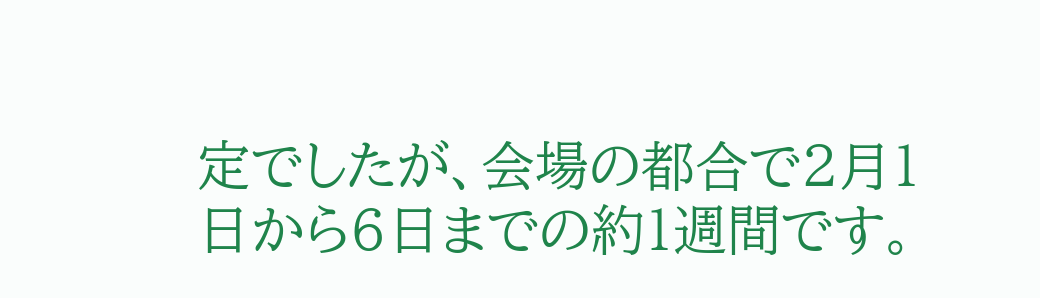定でしたが、会場の都合で2月1日から6日までの約1週間です。